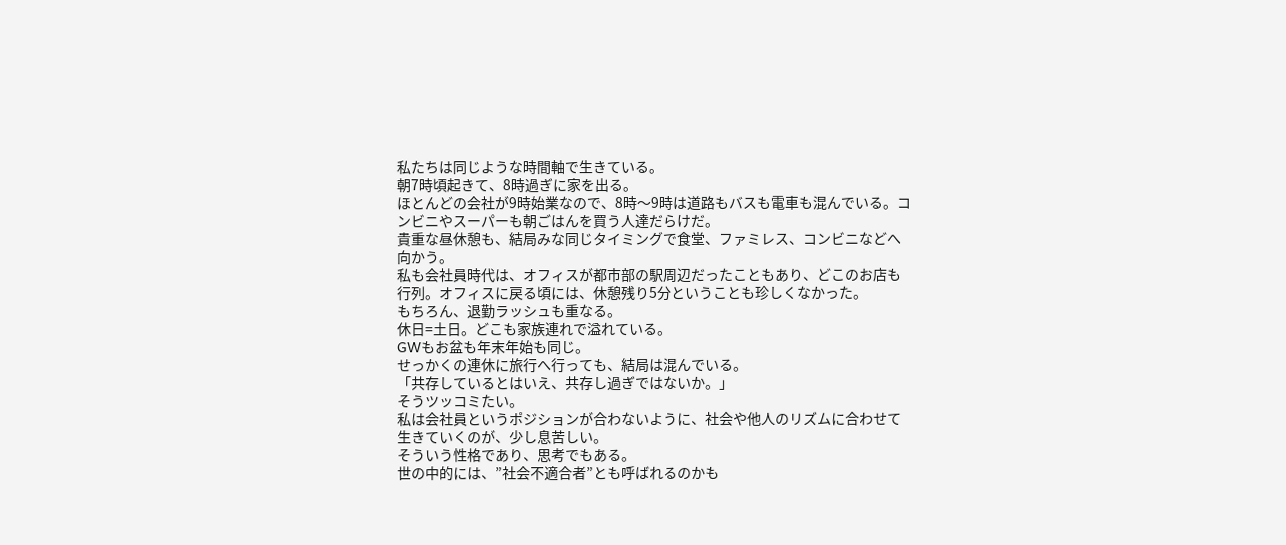私たちは同じような時間軸で生きている。
朝7時頃起きて、8時過ぎに家を出る。
ほとんどの会社が9時始業なので、8時〜9時は道路もバスも電車も混んでいる。コンビニやスーパーも朝ごはんを買う人達だらけだ。
貴重な昼休憩も、結局みな同じタイミングで食堂、ファミレス、コンビニなどへ向かう。
私も会社員時代は、オフィスが都市部の駅周辺だったこともあり、どこのお店も行列。オフィスに戻る頃には、休憩残り5分ということも珍しくなかった。
もちろん、退勤ラッシュも重なる。
休日=土日。どこも家族連れで溢れている。
GWもお盆も年末年始も同じ。
せっかくの連休に旅行へ行っても、結局は混んでいる。
「共存しているとはいえ、共存し過ぎではないか。」
そうツッコミたい。
私は会社員というポジションが合わないように、社会や他人のリズムに合わせて生きていくのが、少し息苦しい。
そういう性格であり、思考でもある。
世の中的には、”社会不適合者”とも呼ばれるのかも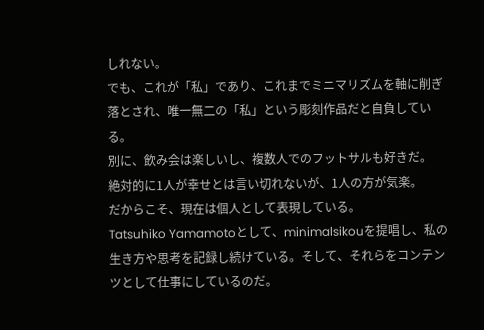しれない。
でも、これが「私」であり、これまでミニマリズムを軸に削ぎ落とされ、唯一無二の「私」という彫刻作品だと自負している。
別に、飲み会は楽しいし、複数人でのフットサルも好きだ。
絶対的に1人が幸せとは言い切れないが、1人の方が気楽。
だからこそ、現在は個人として表現している。
Tatsuhiko Yamamotoとして、minimalsikouを提唱し、私の生き方や思考を記録し続けている。そして、それらをコンテンツとして仕事にしているのだ。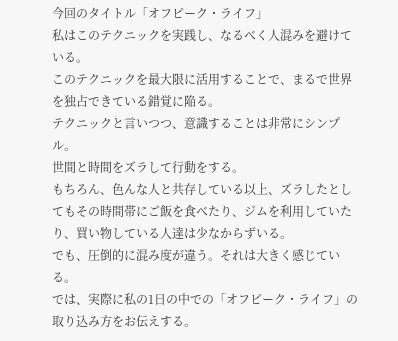今回のタイトル「オフピーク・ライフ」
私はこのテクニックを実践し、なるべく人混みを避けている。
このテクニックを最大限に活用することで、まるで世界を独占できている錯覚に陥る。
テクニックと言いつつ、意識することは非常にシンプル。
世間と時間をズラして行動をする。
もちろん、色んな人と共存している以上、ズラしたとしてもその時間帯にご飯を食べたり、ジムを利用していたり、買い物している人達は少なからずいる。
でも、圧倒的に混み度が違う。それは大きく感じている。
では、実際に私の1日の中での「オフピーク・ライフ」の取り込み方をお伝えする。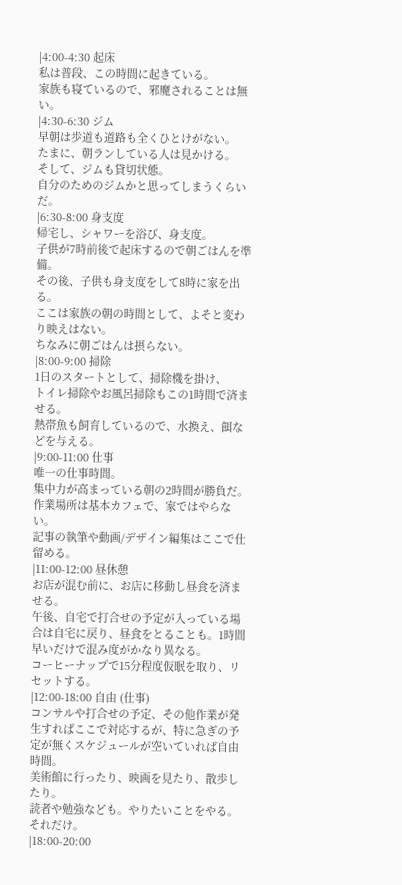|4:00-4:30 起床
私は普段、この時間に起きている。
家族も寝ているので、邪魔されることは無い。
|4:30-6:30 ジム
早朝は歩道も道路も全くひとけがない。
たまに、朝ランしている人は見かける。
そして、ジムも貸切状態。
自分のためのジムかと思ってしまうくらいだ。
|6:30-8:00 身支度
帰宅し、シャワーを浴び、身支度。
子供が7時前後で起床するので朝ごはんを準備。
その後、子供も身支度をして8時に家を出る。
ここは家族の朝の時間として、よそと変わり映えはない。
ちなみに朝ごはんは摂らない。
|8:00-9:00 掃除
1日のスタートとして、掃除機を掛け、
トイレ掃除やお風呂掃除もこの1時間で済ませる。
熱帯魚も飼育しているので、水換え、餌などを与える。
|9:00-11:00 仕事
唯一の仕事時間。
集中力が高まっている朝の2時間が勝負だ。
作業場所は基本カフェで、家ではやらない。
記事の執筆や動画/デザイン編集はここで仕留める。
|11:00-12:00 昼休憩
お店が混む前に、お店に移動し昼食を済ませる。
午後、自宅で打合せの予定が入っている場合は自宅に戻り、昼食をとることも。1時間早いだけで混み度がかなり異なる。
コーヒーナップで15分程度仮眠を取り、リセットする。
|12:00-18:00 自由 (仕事)
コンサルや打合せの予定、その他作業が発生すればここで対応するが、特に急ぎの予定が無くスケジュールが空いていれば自由時間。
美術館に行ったり、映画を見たり、散歩したり。
読者や勉強なども。やりたいことをやる。それだけ。
|18:00-20:00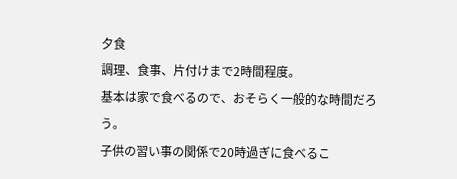夕食
調理、食事、片付けまで2時間程度。
基本は家で食べるので、おそらく一般的な時間だろう。
子供の習い事の関係で20時過ぎに食べるこ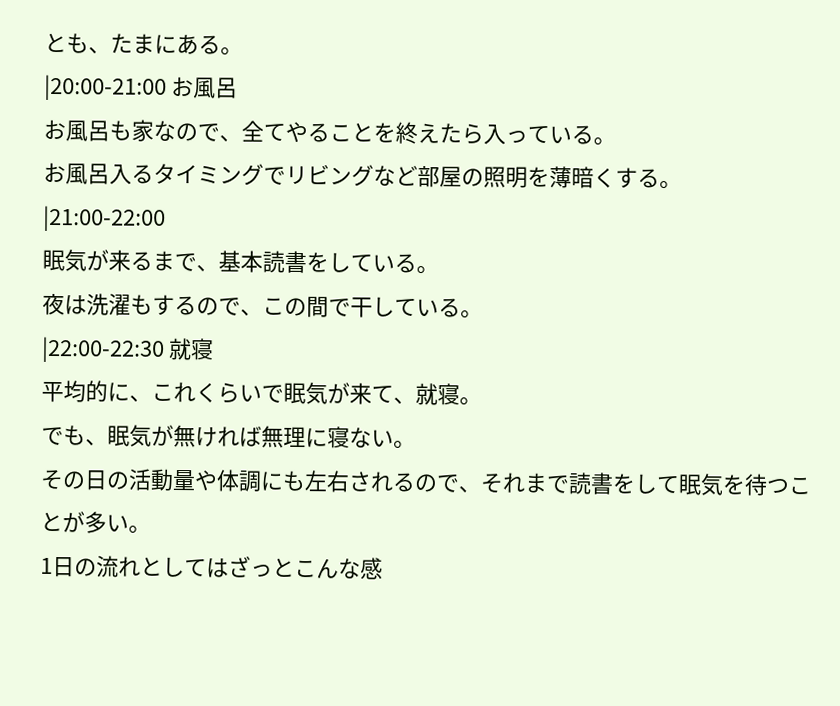とも、たまにある。
|20:00-21:00 お風呂
お風呂も家なので、全てやることを終えたら入っている。
お風呂入るタイミングでリビングなど部屋の照明を薄暗くする。
|21:00-22:00
眠気が来るまで、基本読書をしている。
夜は洗濯もするので、この間で干している。
|22:00-22:30 就寝
平均的に、これくらいで眠気が来て、就寝。
でも、眠気が無ければ無理に寝ない。
その日の活動量や体調にも左右されるので、それまで読書をして眠気を待つことが多い。
1日の流れとしてはざっとこんな感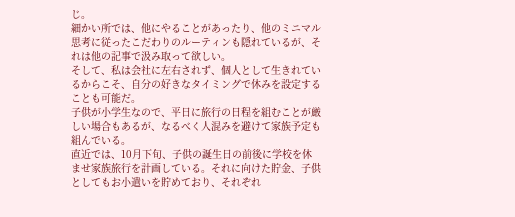じ。
細かい所では、他にやることがあったり、他のミニマル思考に従ったこだわりのルーティンも隠れているが、それは他の記事で汲み取って欲しい。
そして、私は会社に左右されず、個人として生きれているからこそ、自分の好きなタイミングで休みを設定することも可能だ。
子供が小学生なので、平日に旅行の日程を組むことが厳しい場合もあるが、なるべく人混みを避けて家族予定も組んでいる。
直近では、10月下旬、子供の誕生日の前後に学校を休ませ家族旅行を計画している。それに向けた貯金、子供としてもお小遣いを貯めており、それぞれ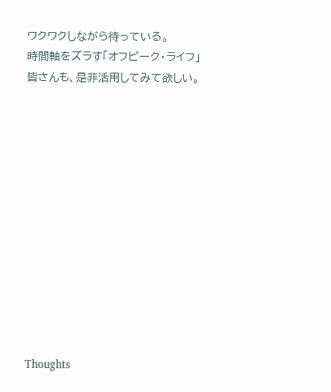ワクワクしながら待っている。
時間軸をズラす「オフピーク・ライフ」
皆さんも、是非活用してみて欲しい。













Thoughts